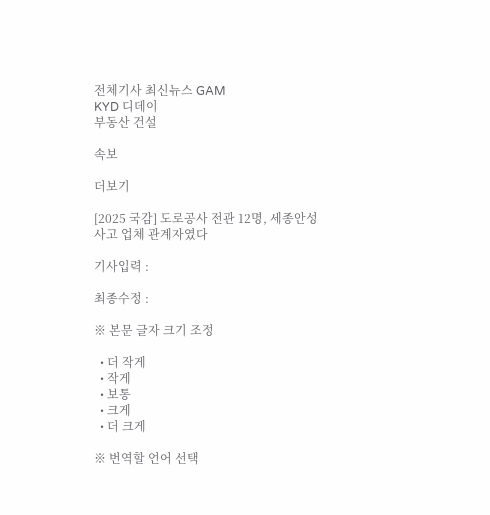전체기사 최신뉴스 GAM
KYD 디데이
부동산 건설

속보

더보기

[2025 국감] 도로공사 전관 12명, 세종안성 사고 업체 관계자였다

기사입력 :

최종수정 :

※ 본문 글자 크기 조정

  • 더 작게
  • 작게
  • 보통
  • 크게
  • 더 크게

※ 번역할 언어 선택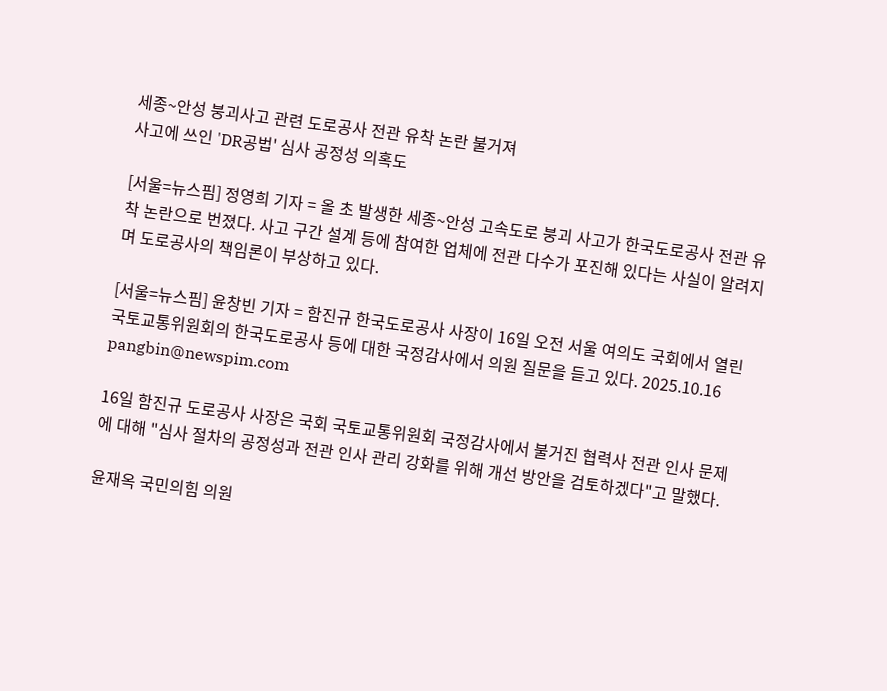세종~안성 붕괴사고 관련 도로공사 전관 유착 논란 불거져
사고에 쓰인 'DR공법' 심사 공정성 의혹도

[서울=뉴스핌] 정영희 기자 = 올 초 발생한 세종~안성 고속도로 붕괴 사고가 한국도로공사 전관 유착 논란으로 번졌다. 사고 구간 설계 등에 참여한 업체에 전관 다수가 포진해 있다는 사실이 알려지며 도로공사의 책임론이 부상하고 있다.

[서울=뉴스핌] 윤창빈 기자 = 함진규 한국도로공사 사장이 16일 오전 서울 여의도 국회에서 열린 국토교통위원회의 한국도로공사 등에 대한 국정감사에서 의원 질문을 듣고 있다. 2025.10.16 pangbin@newspim.com

16일 함진규 도로공사 사장은 국회 국토교통위원회 국정감사에서 불거진 협력사 전관 인사 문제에 대해 "심사 절차의 공정성과 전관 인사 관리 강화를 위해 개선 방안을 검토하겠다"고 말했다.

윤재옥 국민의힘 의원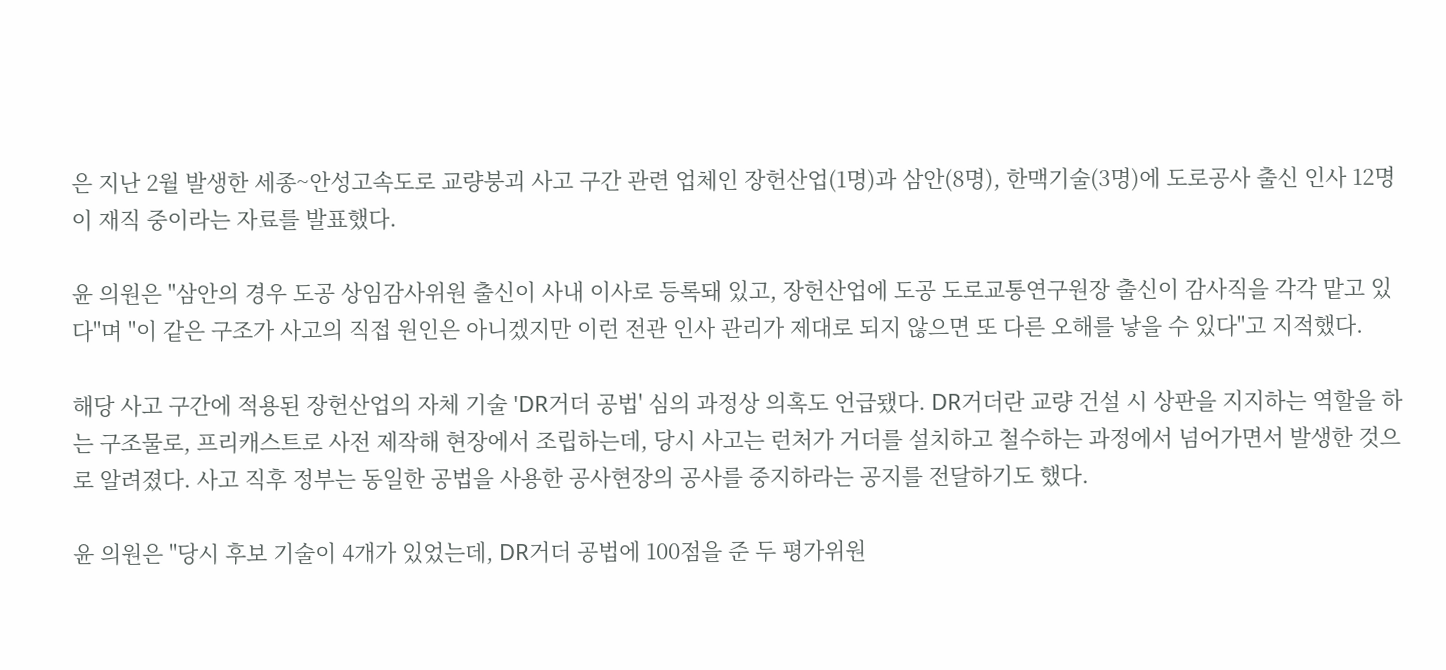은 지난 2월 발생한 세종~안성고속도로 교량붕괴 사고 구간 관련 업체인 장헌산업(1명)과 삼안(8명), 한맥기술(3명)에 도로공사 출신 인사 12명이 재직 중이라는 자료를 발표했다.

윤 의원은 "삼안의 경우 도공 상임감사위원 출신이 사내 이사로 등록돼 있고, 장헌산업에 도공 도로교통연구원장 출신이 감사직을 각각 맡고 있다"며 "이 같은 구조가 사고의 직접 원인은 아니겠지만 이런 전관 인사 관리가 제대로 되지 않으면 또 다른 오해를 낳을 수 있다"고 지적했다.

해당 사고 구간에 적용된 장헌산업의 자체 기술 'DR거더 공법' 심의 과정상 의혹도 언급됐다. DR거더란 교량 건설 시 상판을 지지하는 역할을 하는 구조물로, 프리캐스트로 사전 제작해 현장에서 조립하는데, 당시 사고는 런처가 거더를 설치하고 철수하는 과정에서 넘어가면서 발생한 것으로 알려졌다. 사고 직후 정부는 동일한 공법을 사용한 공사현장의 공사를 중지하라는 공지를 전달하기도 했다.

윤 의원은 "당시 후보 기술이 4개가 있었는데, DR거더 공법에 100점을 준 두 평가위원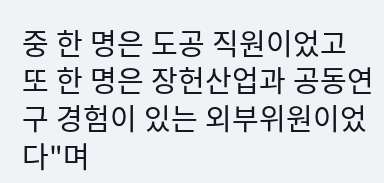중 한 명은 도공 직원이었고 또 한 명은 장헌산업과 공동연구 경험이 있는 외부위원이었다"며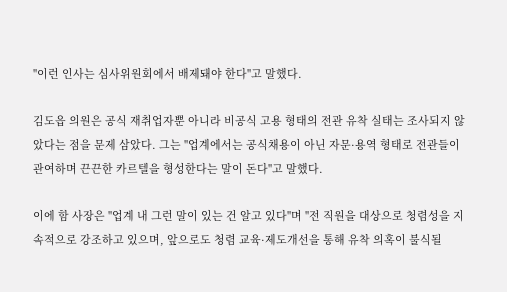"이런 인사는 심사위원회에서 배제돼야 한다"고 말했다.

김도읍 의원은 공식 재취업자뿐 아니라 비공식 고용 형태의 전관 유착 실태는 조사되지 않았다는 점을 문제 삼았다. 그는 "업계에서는 공식채용이 아닌 자문·용역 형태로 전관들이 관여하며 끈끈한 카르텔을 형성한다는 말이 돈다"고 말했다.

이에 함 사장은 "업계 내 그런 말이 있는 건 알고 있다"며 "전 직원을 대상으로 청렴성을 지속적으로 강조하고 있으며, 앞으로도 청렴 교육·제도개선을 통해 유착 의혹이 불식될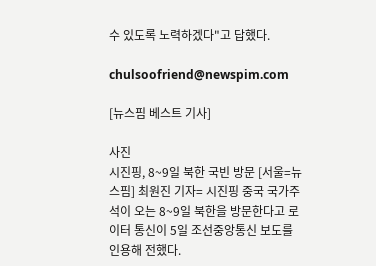수 있도록 노력하겠다"고 답했다.

chulsoofriend@newspim.com

[뉴스핌 베스트 기사]

사진
시진핑, 8~9일 북한 국빈 방문 [서울=뉴스핌] 최원진 기자= 시진핑 중국 국가주석이 오는 8~9일 북한을 방문한다고 로이터 통신이 5일 조선중앙통신 보도를 인용해 전했다.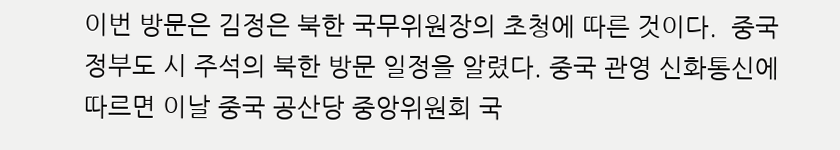이번 방문은 김정은 북한 국무위원장의 초청에 따른 것이다.  중국 정부도 시 주석의 북한 방문 일정을 알렸다. 중국 관영 신화통신에 따르면 이날 중국 공산당 중앙위원회 국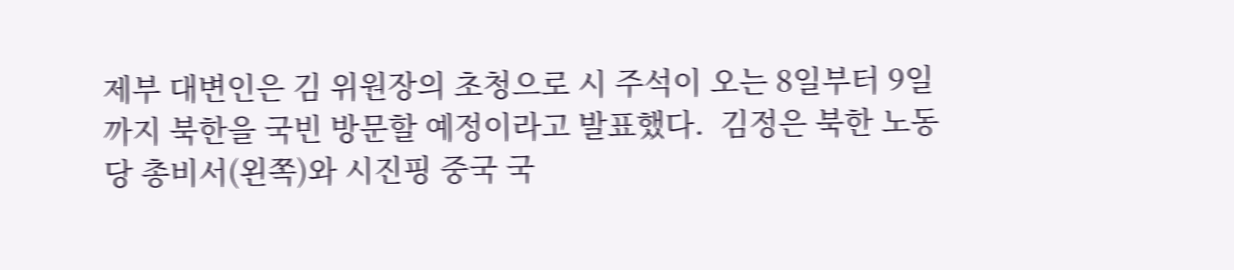제부 대변인은 김 위원장의 초청으로 시 주석이 오는 8일부터 9일까지 북한을 국빈 방문할 예정이라고 발표했다.  김정은 북한 노동당 총비서(왼쪽)와 시진핑 중국 국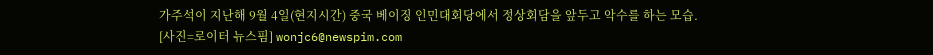가주석이 지난해 9월 4일(현지시간) 중국 베이징 인민대회당에서 정상회담을 앞두고 악수를 하는 모습. [사진=로이터 뉴스핌] wonjc6@newspim.com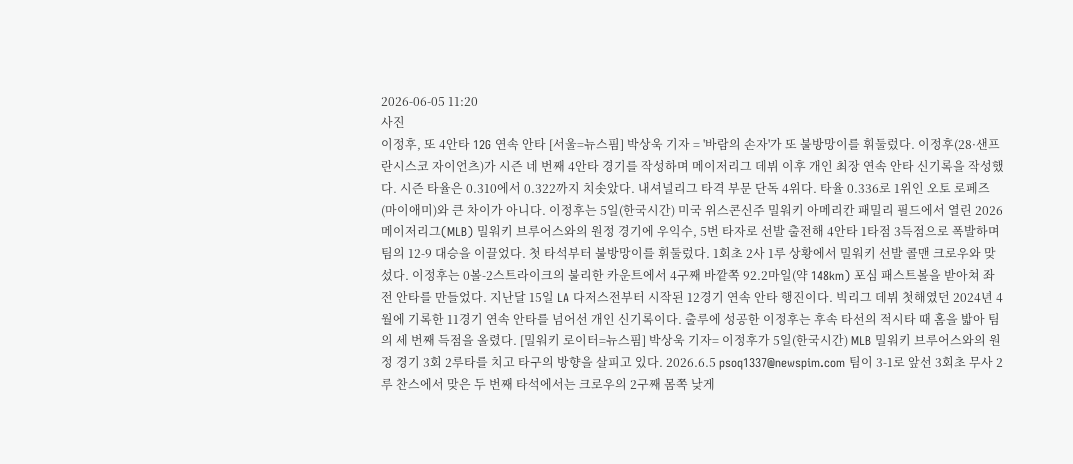2026-06-05 11:20
사진
이정후, 또 4안타 12G 연속 안타 [서울=뉴스핌] 박상욱 기자 = '바람의 손자'가 또 불방망이를 휘둘렀다. 이정후(28·샌프란시스코 자이언츠)가 시즌 네 번째 4안타 경기를 작성하며 메이저리그 데뷔 이후 개인 최장 연속 안타 신기록을 작성했다. 시즌 타율은 0.310에서 0.322까지 치솟았다. 내셔널리그 타격 부문 단독 4위다. 타율 0.336로 1위인 오토 로페즈(마이애미)와 큰 차이가 아니다. 이정후는 5일(한국시간) 미국 위스콘신주 밀워키 아메리칸 패밀리 필드에서 열린 2026 메이저리그(MLB) 밀워키 브루어스와의 원정 경기에 우익수, 5번 타자로 선발 출전해 4안타 1타점 3득점으로 폭발하며 팀의 12-9 대승을 이끌었다. 첫 타석부터 불방망이를 휘둘렀다. 1회초 2사 1루 상황에서 밀워키 선발 콜맨 크로우와 맞섰다. 이정후는 0볼-2스트라이크의 불리한 카운트에서 4구째 바깥쪽 92.2마일(약 148km) 포심 패스트볼을 받아쳐 좌전 안타를 만들었다. 지난달 15일 LA 다저스전부터 시작된 12경기 연속 안타 행진이다. 빅리그 데뷔 첫해였던 2024년 4월에 기록한 11경기 연속 안타를 넘어선 개인 신기록이다. 출루에 성공한 이정후는 후속 타선의 적시타 때 홈을 밟아 팀의 세 번째 득점을 올렸다. [밀워키 로이터=뉴스핌] 박상욱 기자= 이정후가 5일(한국시간) MLB 밀워키 브루어스와의 원정 경기 3회 2루타를 치고 타구의 방향을 살피고 있다. 2026.6.5 psoq1337@newspim.com 팀이 3-1로 앞선 3회초 무사 2루 찬스에서 맞은 두 번째 타석에서는 크로우의 2구째 몸쪽 낮게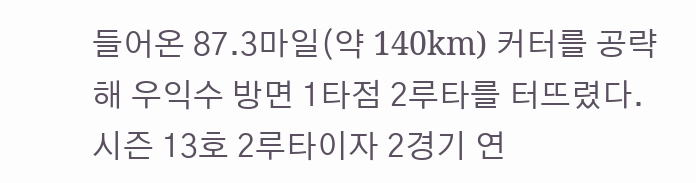들어온 87.3마일(약 140km) 커터를 공략해 우익수 방면 1타점 2루타를 터뜨렸다. 시즌 13호 2루타이자 2경기 연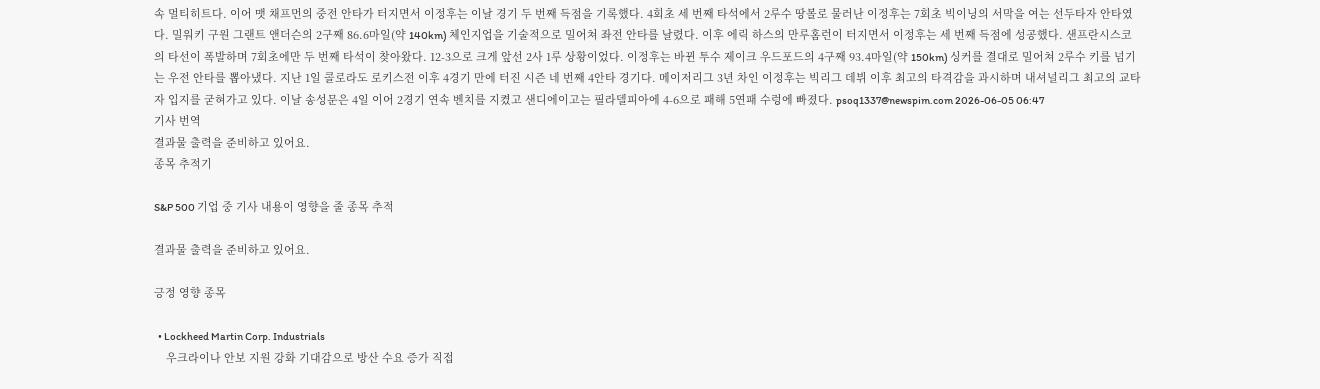속 멀티히트다. 이어 맷 채프먼의 중전 안타가 터지면서 이정후는 이날 경기 두 번째 득점을 기록했다. 4회초 세 번째 타석에서 2루수 땅볼로 물러난 이정후는 7회초 빅이닝의 서막을 여는 선두타자 안타였다. 밀워키 구원 그랜트 앤더슨의 2구째 86.6마일(약 140km) 체인지업을 기술적으로 밀어쳐 좌전 안타를 날렸다. 이후 에릭 하스의 만루홈런이 터지면서 이정후는 세 번째 득점에 성공했다. 샌프란시스코의 타선이 폭발하며 7회초에만 두 번째 타석이 찾아왔다. 12-3으로 크게 앞선 2사 1루 상황이었다. 이정후는 바뀐 투수 제이크 우드포드의 4구째 93.4마일(약 150km) 싱커를 결대로 밀어쳐 2루수 키를 넘기는 우전 안타를 뽑아냈다. 지난 1일 콜로라도 로키스전 이후 4경기 만에 터진 시즌 네 번째 4안타 경기다. 메이저리그 3년 차인 이정후는 빅리그 데뷔 이후 최고의 타격감을 과시하며 내셔널리그 최고의 교타자 입지를 굳혀가고 있다. 이날 송성문은 4일 이어 2경기 연속 벤치를 지켰고 샌디에이고는 필라델피아에 4-6으로 패해 5연패 수렁에 빠졌다. psoq1337@newspim.com 2026-06-05 06:47
기사 번역
결과물 출력을 준비하고 있어요.
종목 추적기

S&P 500 기업 중 기사 내용이 영향을 줄 종목 추적

결과물 출력을 준비하고 있어요.

긍정 영향 종목

  • Lockheed Martin Corp. Industrials
    우크라이나 안보 지원 강화 기대감으로 방산 수요 증가 직접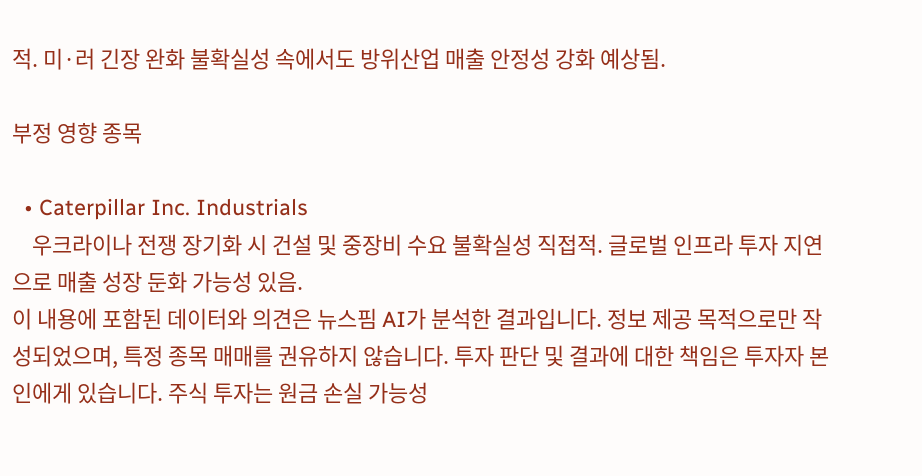적. 미·러 긴장 완화 불확실성 속에서도 방위산업 매출 안정성 강화 예상됨.

부정 영향 종목

  • Caterpillar Inc. Industrials
    우크라이나 전쟁 장기화 시 건설 및 중장비 수요 불확실성 직접적. 글로벌 인프라 투자 지연으로 매출 성장 둔화 가능성 있음.
이 내용에 포함된 데이터와 의견은 뉴스핌 AI가 분석한 결과입니다. 정보 제공 목적으로만 작성되었으며, 특정 종목 매매를 권유하지 않습니다. 투자 판단 및 결과에 대한 책임은 투자자 본인에게 있습니다. 주식 투자는 원금 손실 가능성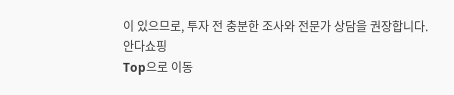이 있으므로, 투자 전 충분한 조사와 전문가 상담을 권장합니다.
안다쇼핑
Top으로 이동